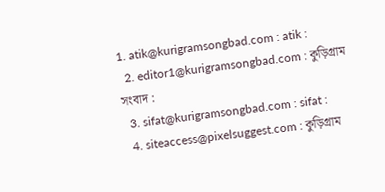1. atik@kurigramsongbad.com : atik :
  2. editor1@kurigramsongbad.com : কুড়িগ্রাম সংবাদ :
  3. sifat@kurigramsongbad.com : sifat :
  4. siteaccess@pixelsuggest.com : কুড়িগ্রাম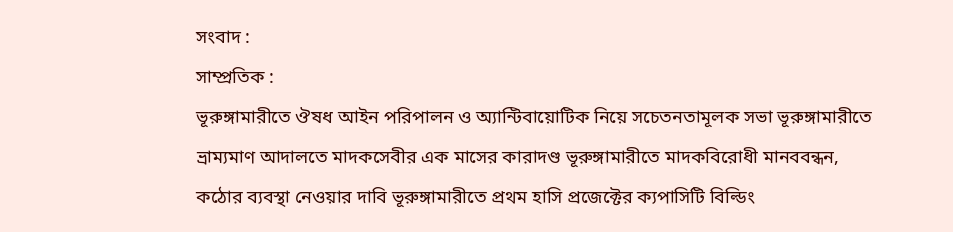সংবাদ :
সাম্প্রতিক :
ভূরুঙ্গামারীতে ঔষধ আইন পরিপালন ও অ্যান্টিবায়োটিক নিয়ে সচেতনতামূলক সভা ভূরুঙ্গামারীতে ভ্রাম্যমাণ আদালতে মাদকসেবীর এক মাসের কারাদণ্ড ভূরুঙ্গামারীতে মাদকবিরোধী মানববন্ধন, কঠোর ব্যবস্থা নেওয়ার দাবি ভূরুঙ্গামারীতে প্রথম হাসি প্রজেক্টের ক্যপাসিটি বিল্ডিং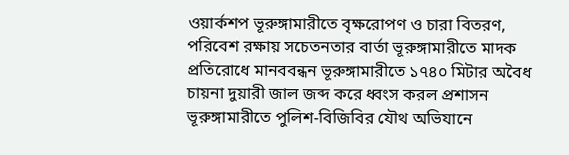ওয়ার্কশপ ভূরুঙ্গামারীতে বৃক্ষরোপণ ও চারা বিতরণ, পরিবেশ রক্ষায় সচেতনতার বার্তা ভূরুঙ্গামারীতে মাদক প্রতিরোধে মানববন্ধন ভূরুঙ্গামারীতে ১৭৪০ মিটার অবৈধ চায়না দুয়ারী জাল জব্দ করে ধ্বংস করল প্রশাসন ভূরুঙ্গামারীতে পুলিশ-বিজিবির যৌথ অভিযানে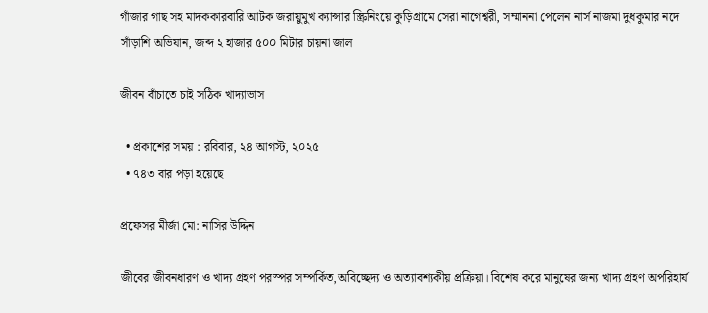গাঁজার গাছ সহ মাদককারবারি আটক জরায়ুমুখ ক্যান্সার স্ক্রিনিংয়ে কুড়িগ্রামে সেরা নাগেশ্বরী, সম্মাননা পেলেন নার্স নাজমা দুধকুমার নদে সাঁড়াশি অভিযান, জব্দ ২ হাজার ৫০০ মিটার চায়না জাল

জীবন বাঁচাতে চাই সঠিক খাদ্যাভাস

  • প্রকাশের সময় : রবিবার, ২৪ আগস্ট, ২০২৫
  • ৭৪৩ বার পড়া হয়েছে

প্রফেসর মীর্জা মো: নাসির উদ্দিন

জীবের জীবনধারণ ও খাদ্য গ্রহণ পরস্পর সম্পর্কিত,অবিচ্ছেদ্য ও অত্যাবশ্যকীয় প্রক্রিয়া। বিশেষ করে মানুষের জন্য খাদ্য গ্রহণ অপরিহার্য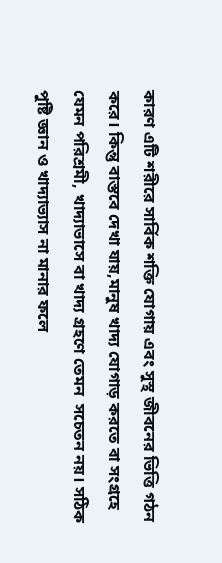কারণ এটি শরীরে সার্বিক শক্তি যোগায় এবং সুস্থ জীবনের ভিত্তি গঠন করে। কিন্তু বাস্তবে দেখা যায়,মানুষ খাদ্য যোগাড় করতে বা সংগ্রহে যেমন পরিশ্রমী, খাদ্যাভাসে বা খাদ্য গ্রহণে তেমন  সচেতন নয়। সঠিক পুষ্টি জ্ঞান ও খাদ্যাভ্যাস না মানার ফলে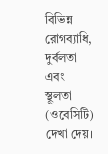বিভিন্ন রোগব্যাধি, দুর্বলতা এবং স্থূলতা (ওবেসিটি) দেখা দেয়।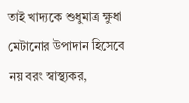তাই খাদ্যকে শুধুমাত্র ক্ষুধা মেটানোর উপাদান হিসেবে  নয় বরং স্বাস্থ্যকর,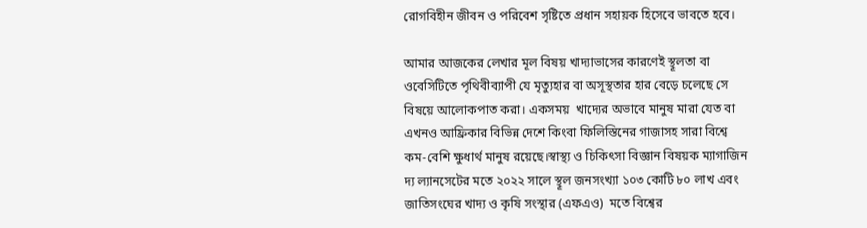রোগবিহীন জীবন ও পরিবেশ সৃষ্টিতে প্রধান সহায়ক হিসেবে ভাবতে হবে।

আমার আজকের লেখার মূল বিষয় খাদ্যাভাসের কারণেই স্থূলতা বা ওবেসিটিতে পৃথিবীব্যাপী যে মৃত্যুহার বা অসূস্থতার হার বেড়ে চলেছে সে বিষয়ে আলোকপাত করা। একসময়  খাদ্যের অভাবে মানুষ মারা যেত বা এখনও আফ্রিকার বিভিন্ন দেশে কিংবা ফিলিস্তিনের গাজাসহ সারা বিশ্বে কম-বেশি ক্ষুধার্থ মানুষ রয়েছে।স্বাস্থ্য ও চিকিৎসা বিজ্ঞান বিষয়ক ম্যাগাজিন দ্য ল্যানসেটের মতে ২০২২ সালে স্থূল জনসংখ্যা ১০৩ কোটি ৮০ লাখ এবং জাতিসংঘের খাদ্য ও কৃষি সংস্থার (এফএও)  মতে বিশ্বের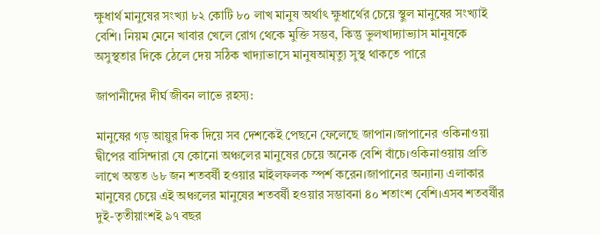ক্ষুধার্থ মানুষের সংখ্যা ৮২ কোটি ৮০ লাখ মানুষ অর্থাৎ ক্ষুধার্থের চেয়ে স্থুল মানুষের সংখ্যাই বেশি। নিয়ম মেনে খাবার খেলে রোগ থেকে মুক্তি সম্ভব, কিন্তু ভুলখাদ্যাভ্যাস মানুষকে অসুস্থতার দিকে ঠেলে দেয় সঠিক খাদ্যাভাসে মানুষআমৃত্যু সুস্থ থাকতে পারে

জাপানীদের দীর্ঘ জীবন লাভে রহস্য:

মানুষের গড় আয়ুর দিক দিয়ে সব দেশকেই পেছনে ফেলেছে জাপান।জাপানের ওকিনাওয়া দ্বীপের বাসিন্দারা যে কোনো অঞ্চলের মানুষের চেয়ে অনেক বেশি বাঁচে।ওকিনাওয়ায় প্রতি লাখে অন্তত ৬৮ জন শতবর্ষী হওয়ার মাইলফলক স্পর্শ করেন।জাপানের অন্যান্য এলাকার মানুষের চেয়ে এই অঞ্চলের মানুষের শতবর্ষী হওয়ার সম্ভাবনা ৪০ শতাংশ বেশি।এসব শতবর্ষীর দুই-তৃতীয়াংশই ৯৭ বছর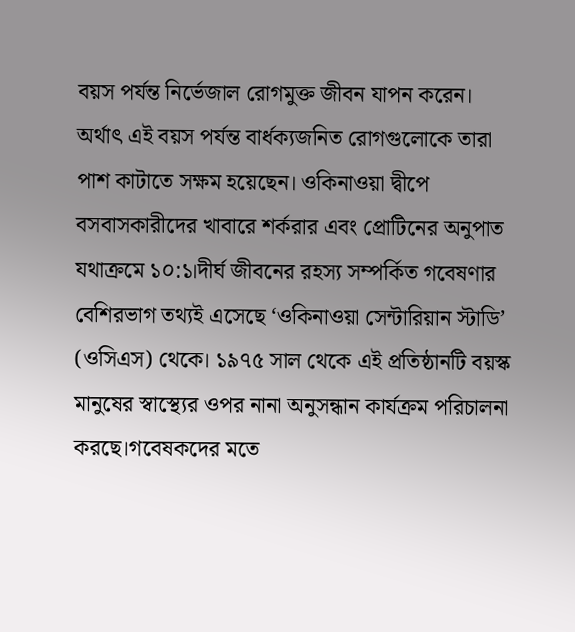বয়স পর্যন্ত নির্ভেজাল রোগমুক্ত জীবন যাপন করেন। অর্থাৎ এই বয়স পর্যন্ত বার্ধক্যজনিত রোগগুলোকে তারা পাশ কাটাতে সক্ষম হয়েছেন। ওকিনাওয়া দ্বীপে বসবাসকারীদের খাবারে শর্করার এবং প্রোটিনের অনুপাত যথাক্রমে ১০:১।দীর্ঘ জীবনের রহস্য সম্পর্কিত গবেষণার বেশিরভাগ তথ্যই এসেছে ‘ওকিনাওয়া সেন্টারিয়ান স্টাডি’ (ওসিএস) থেকে। ১৯৭৫ সাল থেকে এই প্রতিষ্ঠানটি বয়স্ক মানুষের স্বাস্থ্যের ওপর নানা অনুসন্ধান কার্যক্রম পরিচালনা করছে।গবেষকদের মতে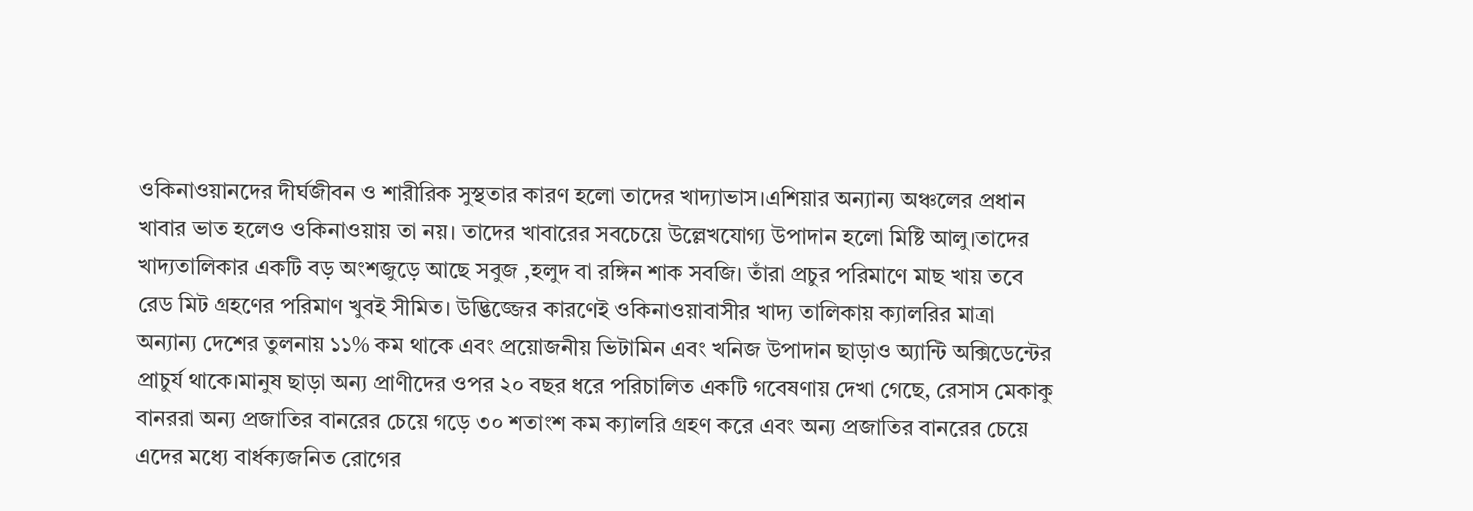ওকিনাওয়ানদের দীর্ঘজীবন ও শারীরিক সুস্থতার কারণ হলো তাদের খাদ্যাভাস।এশিয়ার অন্যান্য অঞ্চলের প্রধান খাবার ভাত হলেও ওকিনাওয়ায় তা নয়। তাদের খাবারের সবচেয়ে উল্লেখযোগ্য উপাদান হলো মিষ্টি আলু।তাদের খাদ্যতালিকার একটি বড় অংশজুড়ে আছে সবুজ ,হলুদ বা রঙ্গিন শাক সবজি। তাঁরা প্রচুর পরিমাণে মাছ খায় তবে রেড মিট গ্রহণের পরিমাণ খুবই সীমিত। উদ্ভিজ্জের কারণেই ওকিনাওয়াবাসীর খাদ্য তালিকায় ক্যালরির মাত্রা অন্যান্য দেশের তুলনায় ১১% কম থাকে এবং প্রয়োজনীয় ভিটামিন এবং খনিজ উপাদান ছাড়াও অ্যান্টি অক্সিডেন্টের প্রাচুর্য থাকে।মানুষ ছাড়া অন্য প্রাণীদের ওপর ২০ বছর ধরে পরিচালিত একটি গবেষণায় দেখা গেছে, রেসাস মেকাকু বানররা অন্য প্রজাতির বানরের চেয়ে গড়ে ৩০ শতাংশ কম ক্যালরি গ্রহণ করে এবং অন্য প্রজাতির বানরের চেয়ে এদের মধ্যে বার্ধক্যজনিত রোগের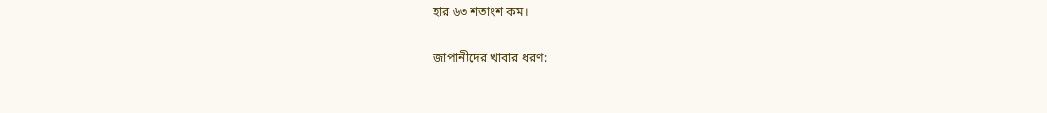হার ৬৩ শতাংশ কম।

জাপানীদের খাবার ধরণ: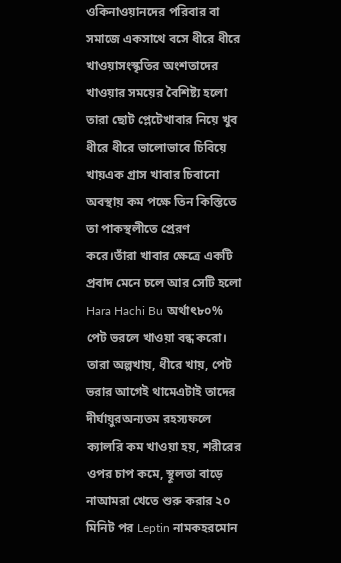ওকিনাওয়ানদের পরিবার বা সমাজে একসাথে বসে ধীরে ধীরে খাওয়াসংস্কৃতির অংশতাদের খাওয়ার সময়ের বৈশিষ্ট্য হলো তারা ছোট প্লেটেখাবার নিয়ে খুব ধীরে ধীরে ভালোভাবে চিবিয়ে খায়এক গ্রাস খাবার চিবানো অবস্থায় কম পক্ষে তিন কিস্তিতে তা পাকস্থলীতে প্রেরণ করে।তাঁরা খাবার ক্ষেত্রে একটি প্রবাদ মেনে চলে আর সেটি হলো Hara Hachi Bu অর্থাৎ৮০% পেট ভরলে খাওয়া বন্ধ করো। তারা অল্পখায়, ধীরে খায়, পেট ভরার আগেই থামেএটাই তাদের দীর্ঘায়ুরঅন্যতম রহস্যফলে ক্যালরি কম খাওয়া হয়, শরীরের ওপর চাপ কমে, স্থূলতা বাড়ে নাআমরা খেতে শুরু করার ২০ মিনিট পর Leptin নামকহরমোন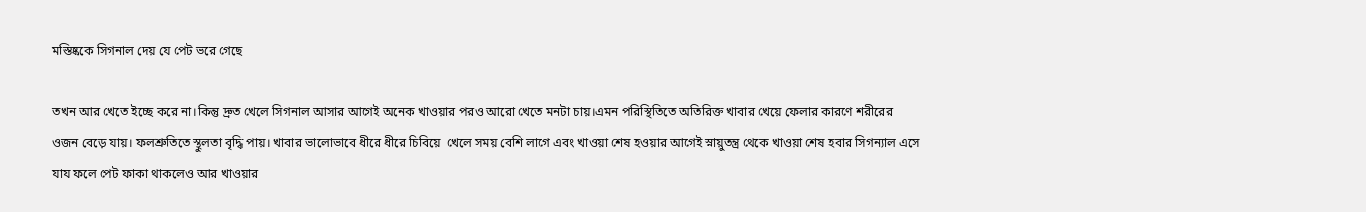মস্তিষ্ককে সিগনাল দেয় যে পেট ভরে গেছে

তখন আর খেতে ইচ্ছে করে না।কিন্তু দ্রুত খেলে সিগনাল আসার আগেই অনেক খাওয়ার পরও আরো খেতে মনটা চায়।এমন পরিস্থিতিতে অতিরিক্ত খাবার খেয়ে ফেলার কারণে শরীরের ওজন বেড়ে যায়। ফলশ্রুতিতে স্থুলতা বৃদ্ধি পায়। খাবার ভালোভাবে ধীরে ধীরে চিবিয়ে  খেলে সময় বেশি লাগে এবং খাওয়া শেষ হওয়ার আগেই স্নায়ুতন্ত্র থেকে খাওয়া শেষ হবার সিগন্যাল এসে যায ফলে পেট ফাকা থাকলেও আর খাওয়ার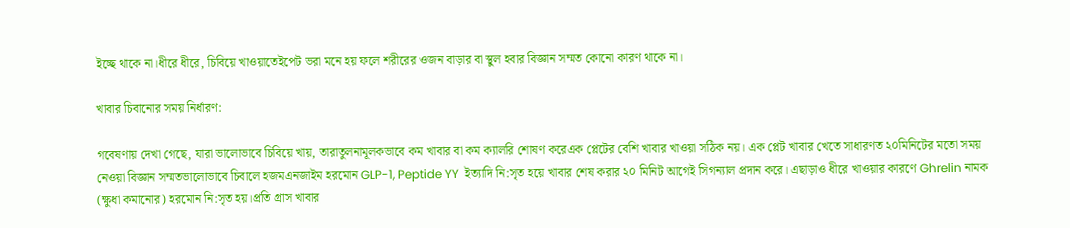ইচ্ছে থাকে না।ধীরে ধীরে, চিবিয়ে খাওয়াতেইপেট ভরা মনে হয় ফলে শরীরের ওজন বাড়ার বা স্থুল হবার বিজ্ঞান সম্মত কোনো কারণ থাকে না।

খাবার চিবানোর সময় নির্ধারণ:

গবেষণায় দেখা গেছে, যারা ভালোভাবে চিবিয়ে খায়, তারাতুলনামূলকভাবে কম খাবার বা কম ক্যালরি শোষণ করেএক প্লেটের বেশি খাবার খাওয়া সঠিক নয়। এক প্লেট খাবার খেতে সাধারণত ২০মিনিটের মতো সময় নেওয়া বিজ্ঞান সম্মতভালোভাবে চিবালে হজমএনজাইম হরমোন GLP-1, Peptide YY  ইত্যাদি নি:সৃত হয়ে খাবার শেষ করার ২০ মিনিট আগেই সিগন্যাল প্রদান করে। এছাড়াও ধীরে খাওয়ার কারণে Ghrelin নামক (ক্ষুধা কমানোর) হরমোন নি:সৃত হয়।প্রতি গ্রাস খাবার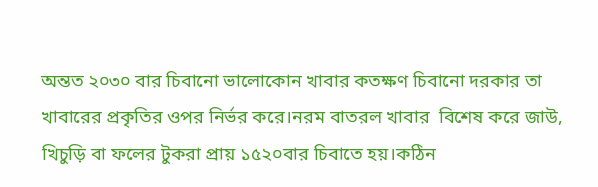অন্তত ২০৩০ বার চিবানো ভালোকোন খাবার কতক্ষণ চিবানো দরকার তা খাবারের প্রকৃতির ওপর নির্ভর করে।নরম বাতরল খাবার  বিশেষ করে জাউ, খিচুড়ি বা ফলের টুকরা প্রায় ১৫২০বার চিবাতে হয়।কঠিন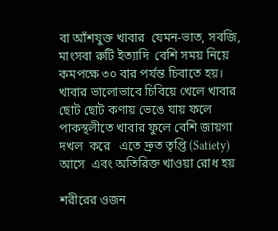বা আঁশযুক্ত খাবার  যেমন-ভাত, সবজি, মাংসবা রুটি ইত্যাদি  বেশি সময় নিয়ে কমপক্ষে ৩০ বার পর্যন্ত চিবাতে হয়। খাবার ভালোভাবে চিবিয়ে খেলে খাবার ছোট ছোট কণায় ভেঙে যায় ফলে পাকস্থলীতে খাবার ফুলে বেশি জায়গা দখল  করে   এতে দ্রুত তৃপ্তি (Satiety) আসে  এবং অতিরিক্ত খাওয়া রোধ হয়

শরীরের ওজন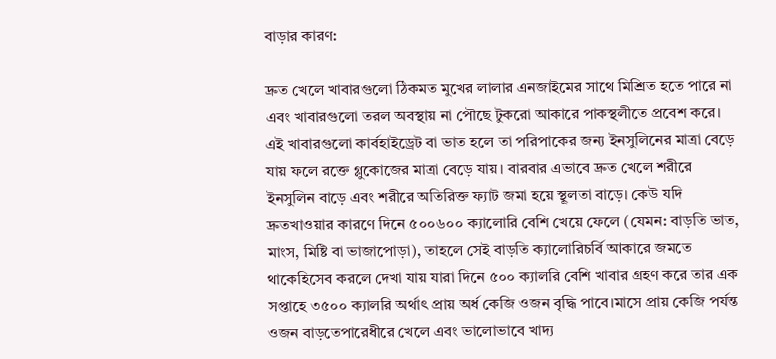বাড়ার কারণ:

দ্রুত খেলে খাবারগুলো ঠিকমত মুখের লালার এনজাইমের সাথে মিশ্রিত হতে পারে না এবং খাবারগুলো তরল অবস্থায় না পৌছে টুকরো আকারে পাকস্থলীতে প্রবেশ করে। এই খাবারগুলো কার্বহাইড্রেট বা ভাত হলে তা পরিপাকের জন্য ইনসুলিনের মাত্রা বেড়ে যায় ফলে রক্তে গ্লুকোজের মাত্রা বেড়ে যায়। বারবার এভাবে দ্রুত খেলে শরীরে  ইনসুলিন বাড়ে এবং শরীরে অতিরিক্ত ফ্যাট জমা হয়ে স্থূলতা বাড়ে। কেউ যদি দ্রুতখাওয়ার কারণে দিনে ৫০০৬০০ ক্যালোরি বেশি খেয়ে ফেলে (যেমন: বাড়তি ভাত, মাংস, মিষ্টি বা ভাজাপোড়া), তাহলে সেই বাড়তি ক্যালোরিচর্বি আকারে জমতে থাকেহিসেব করলে দেখা যায় যারা দিনে ৫০০ ক্যালরি বেশি খাবার গ্রহণ করে তার এক সপ্তাহে ৩৫০০ ক্যালরি অর্থাৎ প্রায় অর্ধ কেজি ওজন বৃদ্ধি পাবে।মাসে প্রায় কেজি পর্যন্ত ওজন বাড়তেপারেধীরে খেলে এবং ভালোভাবে খাদ্য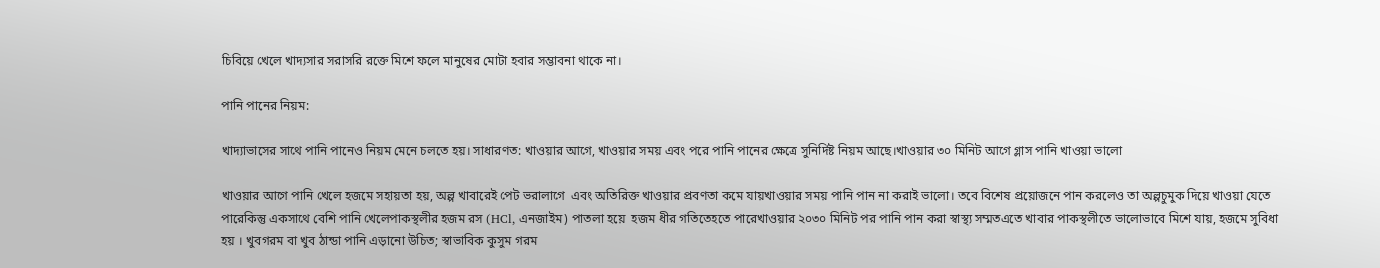চিবিয়ে খেলে খাদ্যসার সরাসরি রক্তে মিশে ফলে মানুষের মোটা হবার সম্ভাবনা থাকে না।

পানি পানের নিয়ম:

খাদ্যাভাসের সাথে পানি পানেও নিয়ম মেনে চলতে হয়। সাধারণত: খাওয়ার আগে, খাওয়ার সময় এবং পরে পানি পানের ক্ষেত্রে সুনির্দিষ্ট নিয়ম আছে।খাওয়ার ৩০ মিনিট আগে গ্লাস পানি খাওয়া ভালো

খাওয়ার আগে পানি খেলে হজমে সহায়তা হয়, অল্প খাবারেই পেট ভরালাগে  এবং অতিরিক্ত খাওয়ার প্রবণতা কমে যায়খাওয়ার সময় পানি পান না করাই ভালো। তবে বিশেষ প্রয়োজনে পান করলেও তা অল্পচুমুক দিয়ে খাওয়া যেতে পারেকিন্তু একসাথে বেশি পানি খেলেপাকস্থলীর হজম রস (HCl, এনজাইম) পাতলা হয়ে  হজম ধীর গতিতেহতে পারেখাওয়ার ২০৩০ মিনিট পর পানি পান করা স্বাস্থ্য সম্মতএতে খাবার পাকস্থলীতে ভালোভাবে মিশে যায়, হজমে সুবিধা হয় । খুবগরম বা খুব ঠান্ডা পানি এড়ানো উচিত; স্বাভাবিক কুসুম গরম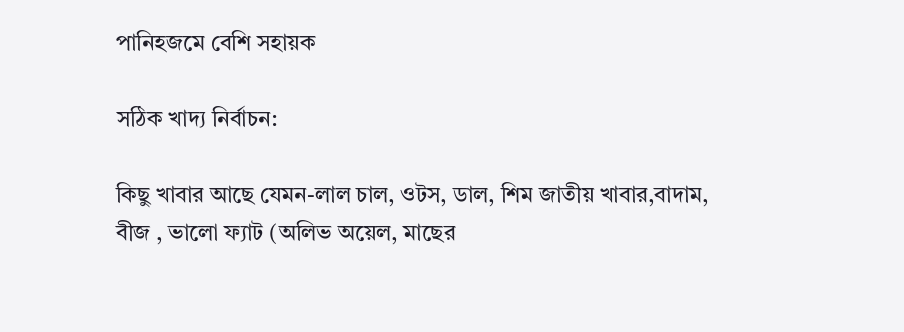পানিহজমে বেশি সহায়ক

সঠিক খাদ্য নির্বাচন:

কিছু খাবার আছে যেমন-লাল চাল, ওটস, ডাল, শিম জাতীয় খাবার,বাদাম, বীজ , ভালো ফ্যাট (অলিভ অয়েল, মাছের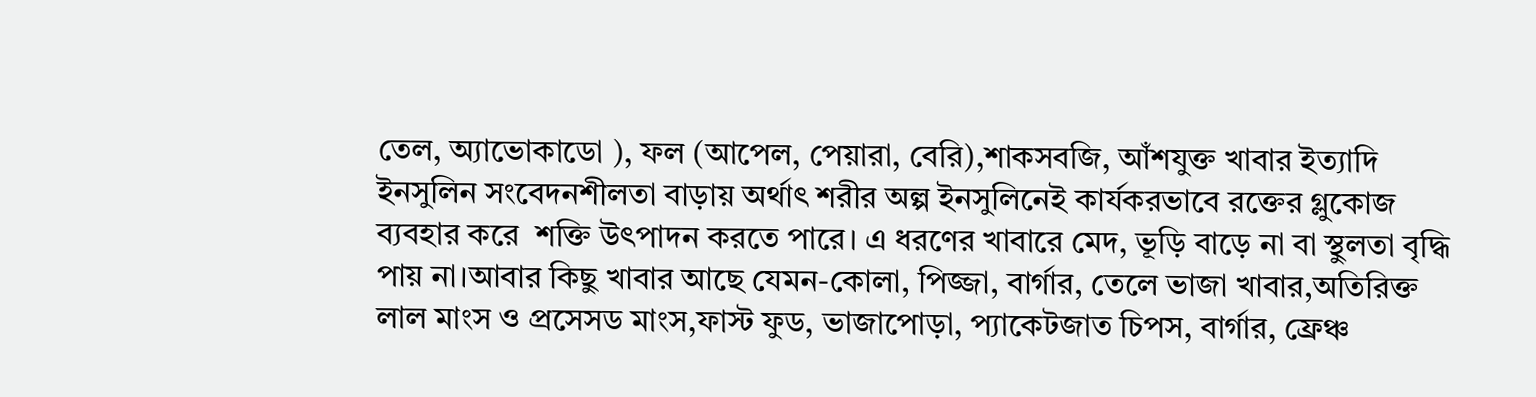তেল, অ্যাভোকাডো ), ফল (আপেল, পেয়ারা, বেরি),শাকসবজি, আঁশযুক্ত খাবার ইত্যাদি  ইনসুলিন সংবেদনশীলতা বাড়ায় অর্থাৎ শরীর অল্প ইনসুলিনেই কার্যকরভাবে রক্তের গ্লুকোজ ব্যবহার করে  শক্তি উৎপাদন করতে পারে। এ ধরণের খাবারে মেদ, ভূড়ি বাড়ে না বা স্থুলতা বৃদ্ধি পায় না।আবার কিছু খাবার আছে যেমন-কোলা, পিজ্জা, বার্গার, তেলে ভাজা খাবার,অতিরিক্ত লাল মাংস ও প্রসেসড মাংস,ফাস্ট ফুড, ভাজাপোড়া, প্যাকেটজাত চিপস, বার্গার, ফ্রেঞ্চ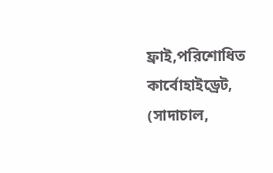ফ্রাই,পরিশোধিত কার্বোহাইড্রেট, (সাদাচাল,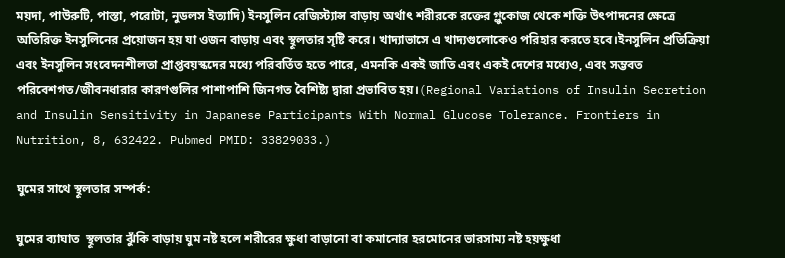ময়দা, পাউরুটি, পাস্তা, পরোটা, নুডলস ইত্যাদি) ইনসুলিন রেজিস্ট্যান্স বাড়ায় অর্থাৎ শরীরকে রক্তের গ্লুকোজ থেকে শক্তি উৎপাদনের ক্ষেত্রে অতিরিক্ত ইনসুলিনের প্রয়োজন হয় যা ওজন বাড়ায় এবং স্থূলতার সৃষ্টি করে। খাদ্যাভাসে এ খাদ্যগুলোকেও পরিহার করতে হবে।ইনসুলিন প্রতিক্রিয়া এবং ইনসুলিন সংবেদনশীলতা প্রাপ্তবয়স্কদের মধ্যে পরিবর্তিত হতে পারে, এমনকি একই জাতি এবং একই দেশের মধ্যেও, এবং সম্ভবত পরিবেশগত/জীবনধারার কারণগুলির পাশাপাশি জিনগত বৈশিষ্ট্য দ্বারা প্রভাবিত হয়।(Regional Variations of Insulin Secretion and Insulin Sensitivity in Japanese Participants With Normal Glucose Tolerance. Frontiers in Nutrition, 8, 632422. Pubmed PMID: 33829033.)

ঘুমের সাথে স্থূলতার সম্পর্ক:

ঘুমের ব্যাঘাত  স্থূলতার ঝুঁকি বাড়ায় ঘুম নষ্ট হলে শরীরের ক্ষুধা বাড়ানো বা কমানোর হরমোনের ভারসাম্য নষ্ট হয়ক্ষুধা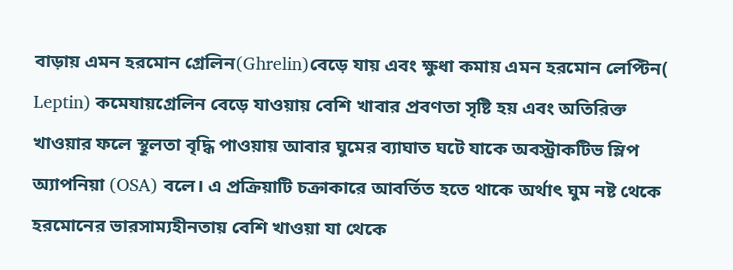বাড়ায় এমন হরমোন গ্রেলিন(Ghrelin)বেড়ে যায় এবং ক্ষুধা কমায় এমন হরমোন লেপ্টিন( Leptin) কমেযায়গ্রেলিন বেড়ে যাওয়ায় বেশি খাবার প্রবণতা সৃষ্টি হয় এবং অতিরিক্ত খাওয়ার ফলে স্থূলতা বৃদ্ধি পাওয়ায় আবার ঘুমের ব্যাঘাত ঘটে যাকে অবস্ট্রাকটিভ স্লিপ অ্যাপনিয়া (OSA) বলে। এ প্রক্রিয়াটি চক্রাকারে আবর্তিত হতে থাকে অর্থাৎ ঘুম নষ্ট থেকে হরমোনের ভারসাম্যহীনতায় বেশি খাওয়া যা থেকে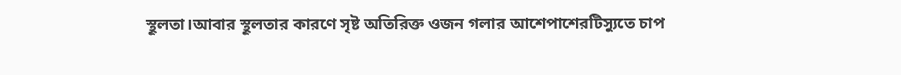স্থূলতা।আবার স্থূলতার কারণে সৃষ্ট অতিরিক্ত ওজন গলার আশেপাশেরটিস্যুতে চাপ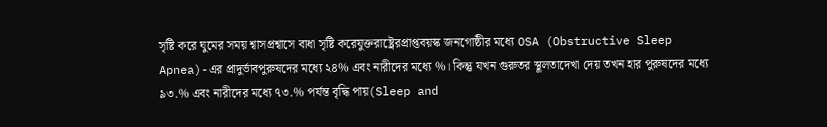সৃষ্টি করে ঘুমের সময় শ্বাসপ্রশ্বাসে বাধা সৃষ্টি করেযুক্তরাষ্ট্রেরপ্রাপ্তবয়স্ক জনগোষ্ঠীর মধ্যে OSA (Obstructive Sleep Apnea)-এর প্রাদুর্ভাবপুরুষদের মধ্যে ২৪% এবং নারীদের মধ্যে %। কিন্তু যখন গুরুতর স্থূলতাদেখা দেয় তখন হার পুরুষদের মধ্যে ৯৩.% এবং নারীদের মধ্যে ৭৩.% পর্যন্ত বৃদ্ধি পায়(Sleep and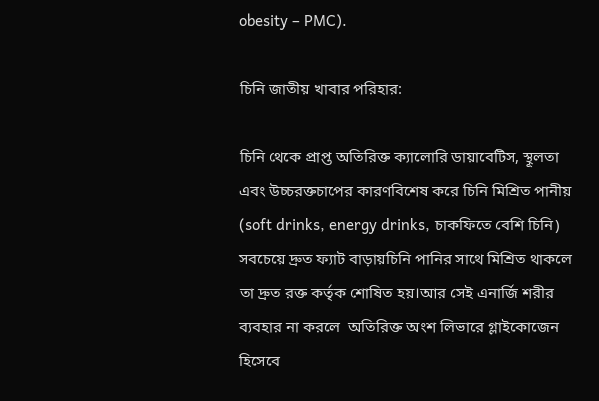obesity – PMC).

চিনি জাতীয় খাবার পরিহার:

চিনি থেকে প্রাপ্ত অতিরিক্ত ক্যালোরি ডায়াবেটিস, স্থূলতা এবং উচ্চরক্তচাপের কারণবিশেষ করে চিনি মিশ্রিত পানীয় (soft drinks, energy drinks, চাকফিতে বেশি চিনি) সবচেয়ে দ্রুত ফ্যাট বাড়ায়চিনি পানির সাথে মিশ্রিত থাকলে তা দ্রুত রক্ত কর্তৃক শোষিত হয়।আর সেই এনার্জি শরীর ব্যবহার না করলে  অতিরিক্ত অংশ লিভারে গ্লাইকোজেন হিসেবে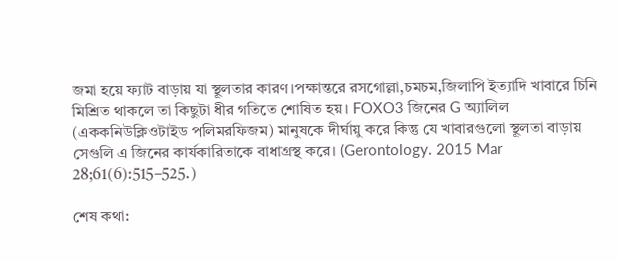জমা হয়ে ফ্যাট বাড়ায় যা স্থূলতার কারণ।পক্ষান্তরে রসগোল্লা,চমচম,জিলাপি ইত্যাদি খাবারে চিনি মিশ্রিত থাকলে তা কিছুটা ধীর গতিতে শোষিত হয়। FOXO3 জিনের G অ্যালিল (এককনিউক্লিওটাইড পলিমরফিজম) মানুষকে দীর্ঘায়ু করে কিন্তু যে খাবারগুলো স্থূলতা বাড়ায় সেগুলি এ জিনের কার্যকারিতাকে বাধাগ্রস্থ করে। (Gerontology. 2015 Mar 28;61(6):515–525.)

শেষ কথা: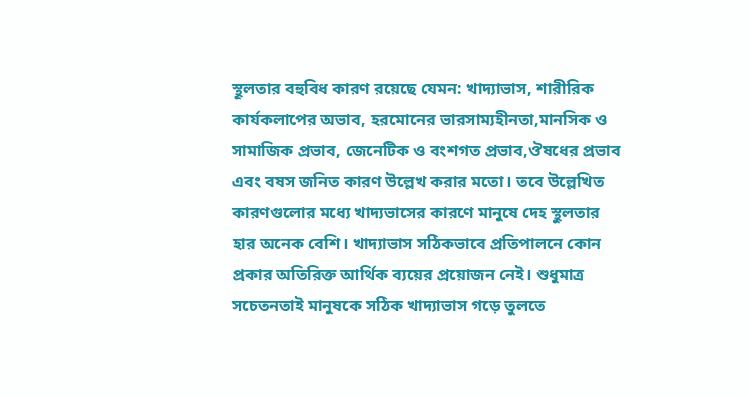স্থূলতার বহুবিধ কারণ রয়েছে যেমন: খাদ্যাভাস, শারীরিক কার্যকলাপের অভাব, হরমোনের ভারসাম্যহীনতা,মানসিক ও সামাজিক প্রভাব, জেনেটিক ও বংশগত প্রভাব,ঔষধের প্রভাব এবং বষস জনিত কারণ উল্লেখ করার মতো। তবে উল্লেখিত কারণগুলোর মধ্যে খাদ্যভাসের কারণে মানুষে দেহ স্থুলতার হার অনেক বেশি। খাদ্যাভাস সঠিকভাবে প্রতিপালনে কোন প্রকার অতিরিক্ত আর্থিক ব্যয়ের প্রয়োজন নেই। শুধুমাত্র সচেতনতাই মানুষকে সঠিক খাদ্যাভাস গড়ে তুলতে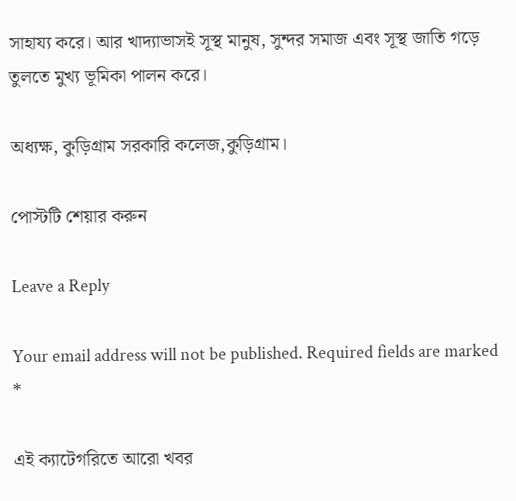সাহায্য করে। আর খাদ্যাভাসই সূস্থ মানুষ, সুন্দর সমাজ এবং সূস্থ জাতি গড়ে তুলতে মুখ্য ভূমিকা পালন করে।

অধ্যক্ষ, কুড়িগ্রাম সরকারি কলেজ,কুড়িগ্রাম।

পোস্টটি শেয়ার করুন

Leave a Reply

Your email address will not be published. Required fields are marked *

এই ক্যাটেগরিতে আরো খবর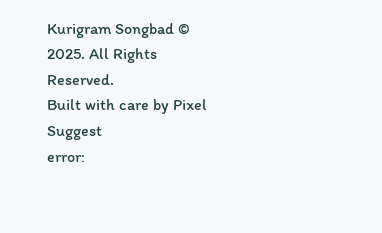Kurigram Songbad © 2025. All Rights Reserved.
Built with care by Pixel Suggest
error: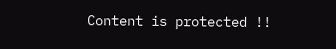Content is protected !!